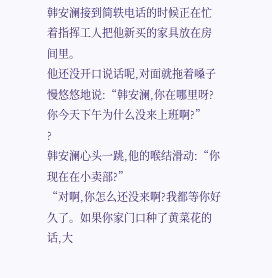韩安澜接到简轶电话的时候正在忙着指挥工人把他新买的家具放在房间里。
他还没开口说话呢,对面就拖着嗓子慢悠悠地说:“韩安澜,你在哪里呀?你今天下午为什么没来上班啊?”
?
韩安澜心头一跳,他的喉结滑动:“你现在在小卖部?”
“对啊,你怎么还没来啊?我都等你好久了。如果你家门口种了黄菜花的话,大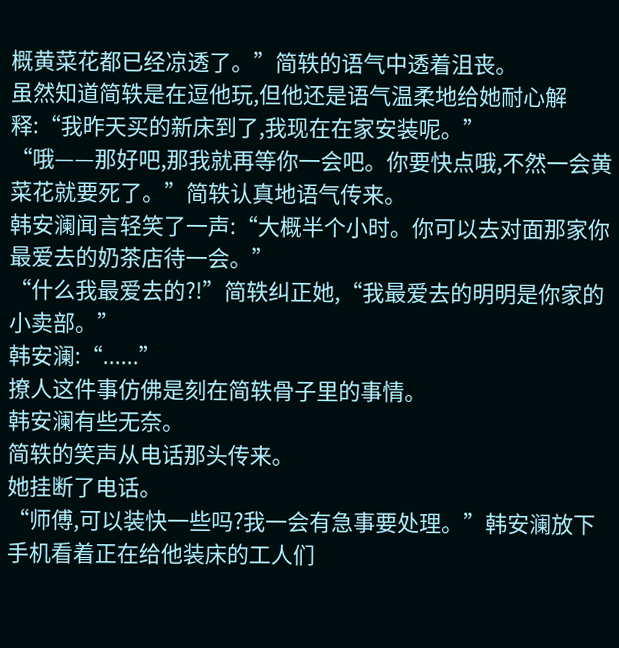概黄菜花都已经凉透了。”简轶的语气中透着沮丧。
虽然知道简轶是在逗他玩,但他还是语气温柔地给她耐心解释:“我昨天买的新床到了,我现在在家安装呢。”
“哦——那好吧,那我就再等你一会吧。你要快点哦,不然一会黄菜花就要死了。”简轶认真地语气传来。
韩安澜闻言轻笑了一声:“大概半个小时。你可以去对面那家你最爱去的奶茶店待一会。”
“什么我最爱去的?!”简轶纠正她,“我最爱去的明明是你家的小卖部。”
韩安澜:“......”
撩人这件事仿佛是刻在简轶骨子里的事情。
韩安澜有些无奈。
简轶的笑声从电话那头传来。
她挂断了电话。
“师傅,可以装快一些吗?我一会有急事要处理。”韩安澜放下手机看着正在给他装床的工人们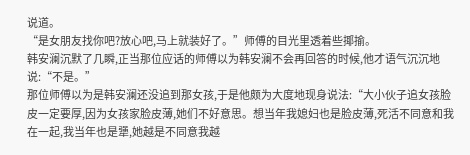说道。
“是女朋友找你吧?放心吧,马上就装好了。”师傅的目光里透着些揶揄。
韩安澜沉默了几瞬,正当那位应话的师傅以为韩安澜不会再回答的时候,他才语气沉沉地说:“不是。”
那位师傅以为是韩安澜还没追到那女孩,于是他颇为大度地现身说法:“大小伙子追女孩脸皮一定要厚,因为女孩家脸皮薄,她们不好意思。想当年我媳妇也是脸皮薄,死活不同意和我在一起,我当年也是犟,她越是不同意我越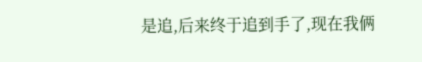是追,后来终于追到手了,现在我俩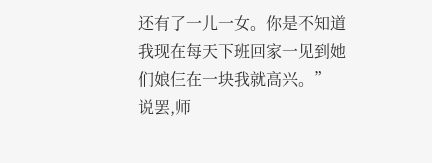还有了一儿一女。你是不知道我现在每天下班回家一见到她们娘仨在一块我就高兴。”
说罢,师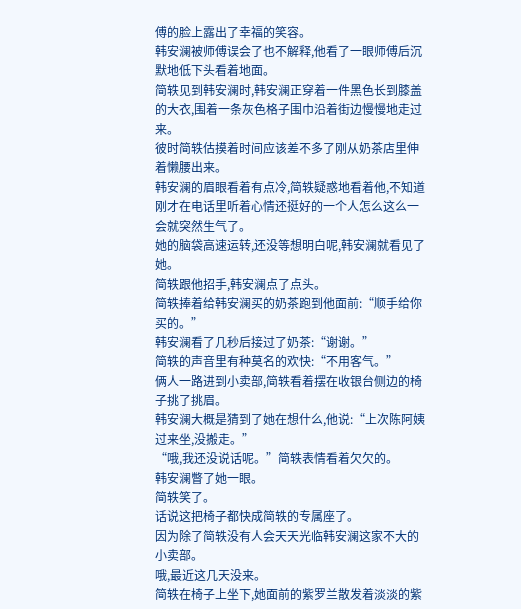傅的脸上露出了幸福的笑容。
韩安澜被师傅误会了也不解释,他看了一眼师傅后沉默地低下头看着地面。
简轶见到韩安澜时,韩安澜正穿着一件黑色长到膝盖的大衣,围着一条灰色格子围巾沿着街边慢慢地走过来。
彼时简轶估摸着时间应该差不多了刚从奶茶店里伸着懒腰出来。
韩安澜的眉眼看着有点冷,简轶疑惑地看着他,不知道刚才在电话里听着心情还挺好的一个人怎么这么一会就突然生气了。
她的脑袋高速运转,还没等想明白呢,韩安澜就看见了她。
简轶跟他招手,韩安澜点了点头。
简轶捧着给韩安澜买的奶茶跑到他面前:“顺手给你买的。”
韩安澜看了几秒后接过了奶茶:“谢谢。”
简轶的声音里有种莫名的欢快:“不用客气。”
俩人一路进到小卖部,简轶看着摆在收银台侧边的椅子挑了挑眉。
韩安澜大概是猜到了她在想什么,他说:“上次陈阿姨过来坐,没搬走。”
“哦,我还没说话呢。”简轶表情看着欠欠的。
韩安澜瞥了她一眼。
简轶笑了。
话说这把椅子都快成简轶的专属座了。
因为除了简轶没有人会天天光临韩安澜这家不大的小卖部。
哦,最近这几天没来。
简轶在椅子上坐下,她面前的紫罗兰散发着淡淡的紫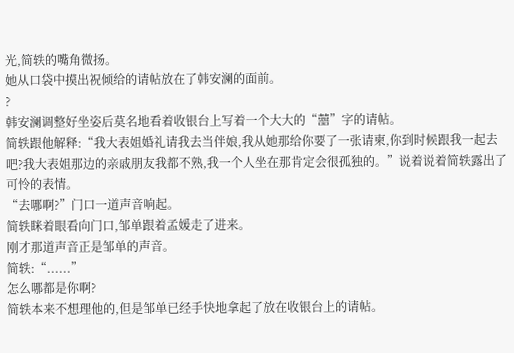光,简轶的嘴角微扬。
她从口袋中摸出祝倾给的请帖放在了韩安澜的面前。
?
韩安澜调整好坐姿后莫名地看着收银台上写着一个大大的“囍”字的请帖。
简轶跟他解释:“我大表姐婚礼请我去当伴娘,我从她那给你要了一张请柬,你到时候跟我一起去吧?我大表姐那边的亲戚朋友我都不熟,我一个人坐在那肯定会很孤独的。”说着说着简轶露出了可怜的表情。
“去哪啊?”门口一道声音响起。
简轶眯着眼看向门口,邹单跟着孟媛走了进来。
刚才那道声音正是邹单的声音。
简轶:“......”
怎么哪都是你啊?
简轶本来不想理他的,但是邹单已经手快地拿起了放在收银台上的请帖。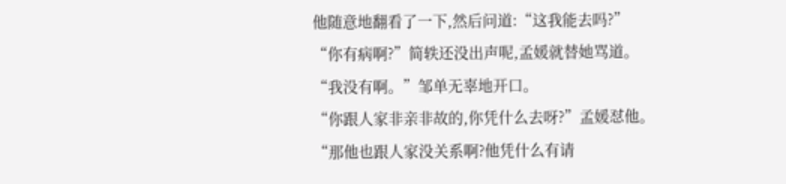他随意地翻看了一下,然后问道:“这我能去吗?”
“你有病啊?”简轶还没出声呢,孟媛就替她骂道。
“我没有啊。”邹单无辜地开口。
“你跟人家非亲非故的,你凭什么去呀?”孟媛怼他。
“那他也跟人家没关系啊?他凭什么有请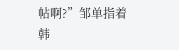帖啊?”邹单指着韩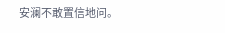安澜不敢置信地问。